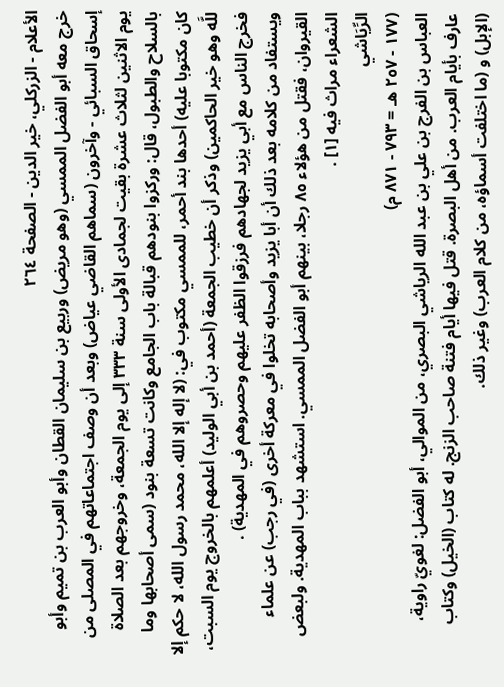الأعلام - الزركلي، خير الدين - الصفحة ٢٦٤
خرج معه أبو الفضل الممسي (وهو مريض) وربيع بن سليمان القطان وأبو العرب بن تميم وأبو إسحاق السبائي - وآخرون (سماهم القاضي عياض) وبعد أن وصف اجتماعاتهم في المصلى من يوم الاثنين لثلاث عشرة بقيت لجمادى الأولى سنة ٣٣٣ إلى يوم الجمعة، وخروجهم بعد الصلاة بالسلاح والطبول، قال: وركزوا بنودهم قبالة باب الجامع وكانت تسعة بنود (سمى أصحابها وما كان مكتوبا عليه) أحدها بند أحمر، للممسي مكتوب في: (لا إله إلا الله، محمد رسول الله، لا حكم إلا للَّه وهو خير الحاكمين) وذكر أن خطيب الجمعة (أحمد بن أبي الوليد) أعلمهم بالخروج يوم السبت، فخرج الناس مع أبي يزيد لجهادهم فرزقوا الظفر عليهم وحصروهم في المهدية) .
ويستفاد من كلامه بعد ذلك أن أبا يزيد وأصحابه تخلوا في معركة أخرى (في رجب) عن علماء القيروان، فقتل من هؤلاء ٨٥ رجلا، بينهم أبو الفضل الممسي. استشهد بباب المهدية. ولبعض الشعراء مراث فيه [١] .
الرِّيَاشي
(١٧٧ - ٢٥٧ هـ = ٧٩٣ - ٨٧١ م)
العباس بن الفرج بن علي بن عبد الله الرياشي البصري، من الموالي، أبو الفضل: لغويّ راوية، عارف بأيام العرب. من أهل البصرة. قتل فيها أيام فتنة صاحب الزنج. له كتاب (الخيل) وكتاب (الإبل) و (ما اختلفت أسماؤه، من كلام العرب) وغير ذلك.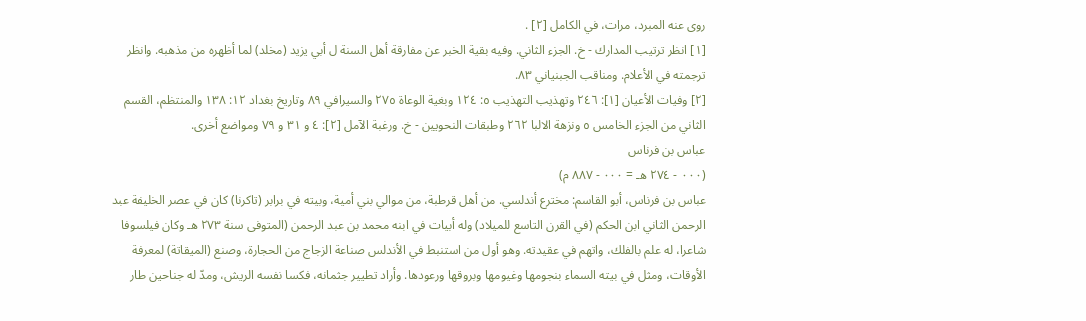روى عنه المبرد، مرات، في الكامل [٢] .
[١] انظر ترتيب المدارك - خ. الجزء الثاني. وفيه بقية الخبر عن مفارقة أهل السنة ل أبي يزيد (مخلد) لما أظهره من مذهبه. وانظر ترجمته في الأعلام. ومناقب الجبنياني ٨٣.
[٢] وفيات الأعيان [١]: ٢٤٦ وتهذيب التهذيب ٥: ١٢٤ وبغية الوعاة ٢٧٥ والسيرافي ٨٩ وتاريخ بغداد ١٢: ١٣٨ والمنتظم، القسم الثاني من الجزء الخامس ٥ ونزهة الالبا ٢٦٢ وطبقات النحويين - خ. ورغبة الآمل [٢]: ٤ و ٣١ و ٧٩ ومواضع أخرى.
عباس بن فرناس
(٠٠٠ - ٢٧٤ هـ = ٠٠٠ - ٨٨٧ م)
عباس بن فرناس، أبو القاسم: مخترع أندلسي. من أهل قرطبة، من موالي بني أمية، وبيته في برابر (تاكرنا) كان في عصر الخليفة عبد الرحمن الثاني ابن الحكم (في القرن التاسع للميلاد) وله أبيات في ابنه محمد بن عبد الرحمن (المتوفى سنة ٢٧٣ هـ وكان فيلسوفا شاعرا، له علم بالفلك، واتهم في عقيدته. وهو أول من استنبط في الأندلس صناعة الزجاج من الحجارة، وصنع (الميقاتة) لمعرفة الأوقات، ومثل في بيته السماء بنجومها وغيومها وبروقها ورعودها. وأراد تطيير جثمانه، فكسا نفسه الريش، ومدّ له جناحين طار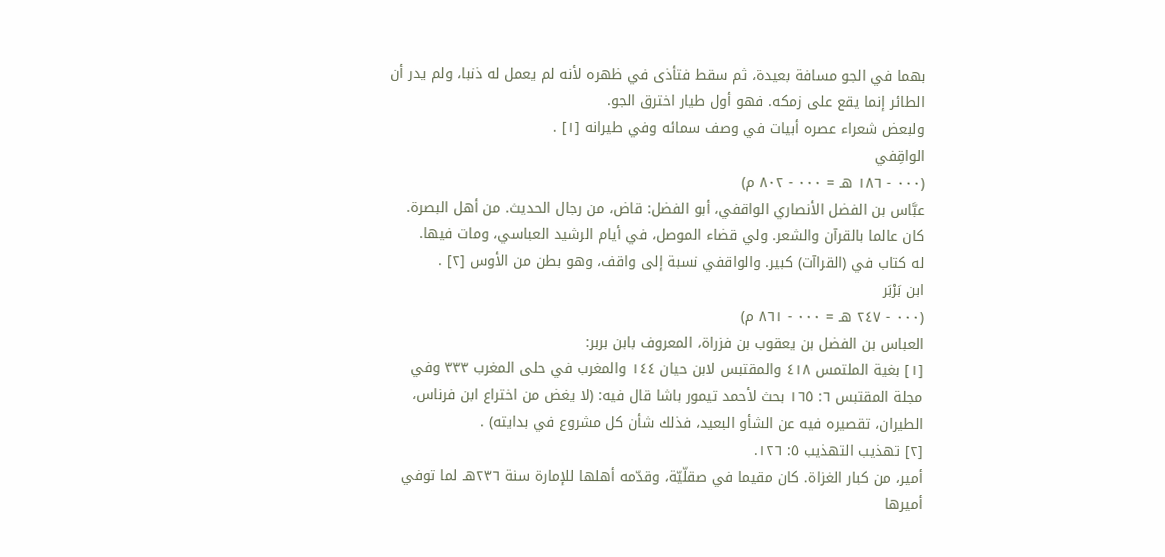بهما في الجو مسافة بعيدة، ثم سقط فتأذى في ظهره لأنه لم يعمل له ذنبا، ولم يدر أن الطائر إنما يقع على زمكه. فهو أول طيار اخترق الجو.
ولبعض شعراء عصره أبيات في وصف سمائه وفي طيرانه [١] .
الواقِفي
(٠٠٠ - ١٨٦ هـ = ٠٠٠ - ٨٠٢ م)
عبَّاس بن الفضل الأنصاري الواقفي، أبو الفضل: قاض، من رجال الحديث. من أهل البصرة.
كان عالما بالقرآن والشعر. ولي قضاء الموصل، في أيام الرشيد العباسي، ومات فيها.
له كتاب في (القراآت) كبير. والواقفي نسبة إلى واقف، وهو بطن من الأوس [٢] .
ابن بَرْبَر
(٠٠٠ - ٢٤٧ هـ = ٠٠٠ - ٨٦١ م)
العباس بن الفضل بن يعقوب بن فزراة، المعروف بابن بربر:
[١] بغية الملتمس ٤١٨ والمقتبس لابن حيان ١٤٤ والمغرب في حلى المغرب ٣٣٣ وفي مجلة المقتبس ٦: ١٦٥ بحث لأحمد تيمور باشا قال فيه: (لا يغض من اختراع ابن فرناس، الطيران، تقصيره فيه عن الشأو البعيد، فذلك شأن كل مشروع في بدايته) .
[٢] تهذيب التهذيب ٥: ١٢٦.
أمير، من كبار الغزاة. كان مقيما في صقلّيّة، وقدّمه أهلها للإمارة سنة ٢٣٦هـ لما توفي أميرها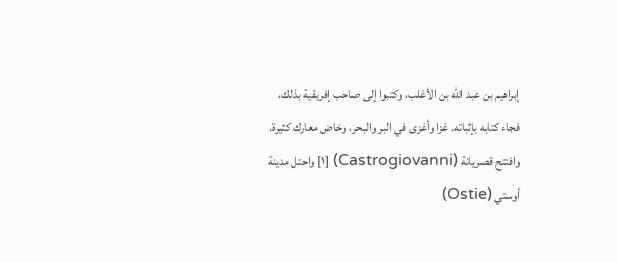إبراهيم بن عبد الله بن الأغلب، وكتبوا إلى صاحب إفريقية بذلك، فجاء كتابه بإثباته. غزا وأغزى في البر والبحر، وخاض معارك كثيرة. وافتتح قصريانة (Castrogiovanni) [١] واحتل مدينة أوستي (Ostie)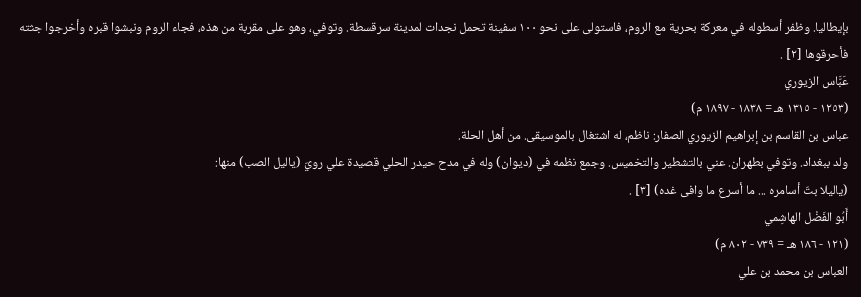بإيطاليا. وظفر أسطوله في معركة بحرية مع الروم، فاستولى على نحو ١٠٠ سفينة تحمل نجدات لمدينة سرقسطة. وتوفي، وهو على مقربة من هذه، فجاء الروم ونبشوا قبره وأخرجوا جثته فأحرقوها [٢] .
عَبَّاس الزيوري
(١٢٥٣ - ١٣١٥ هـ = ١٨٣٨ - ١٨٩٧ م)
عباس بن القاسم بن إبراهيم الزيوري الصفار: ناظم، له اشتغال بالموسيقى. من أهل الحلة.
ولد ببغداد. وتوفي بطهران. عني بالتشطير والتخميس. وجمع نظمه في (ديوان) وله في مدح حيدر الحلي قصيدة علي رويّ (ياليل الصب) منها:
(ياليلا بتّ أسامره ... ما أسرع ما وافى غده) [٣] .
أَبُو الفَضْل الهاشِمي
(١٢١ - ١٨٦ هـ = ٧٣٩ - ٨٠٢ م)
العباس بن محمد بن علي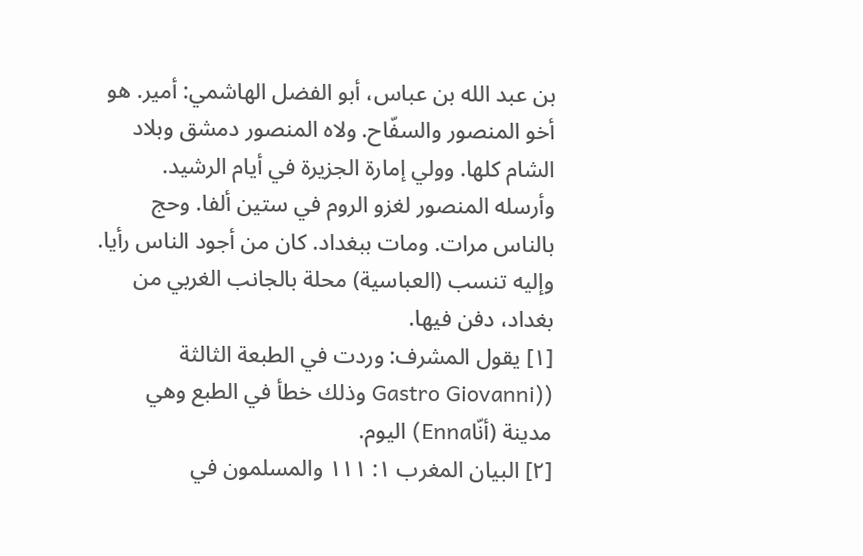بن عبد الله بن عباس، أبو الفضل الهاشمي: أمير. هو أخو المنصور والسفّاح. ولاه المنصور دمشق وبلاد الشام كلها. وولي إمارة الجزيرة في أيام الرشيد.
وأرسله المنصور لغزو الروم في ستين ألفا. وحج بالناس مرات. ومات ببغداد. كان من أجود الناس رأيا. وإليه تنسب (العباسية) محلة بالجانب الغربي من بغداد، دفن فيها.
[١] يقول المشرف: وردت في الطبعة الثالثة ((Gastro Giovanni وذلك خطأ في الطبع وهي مدينة (أنّاEnna) اليوم.
[٢] البيان المغرب ١: ١١١ والمسلمون في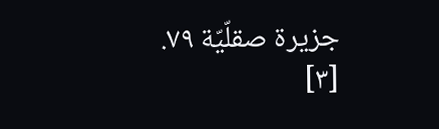جزيرة صقلّيّة ٧٩.
[٣]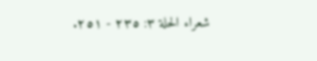شعراء الحلة ٣: ٢٣٥ - ٢٥١.